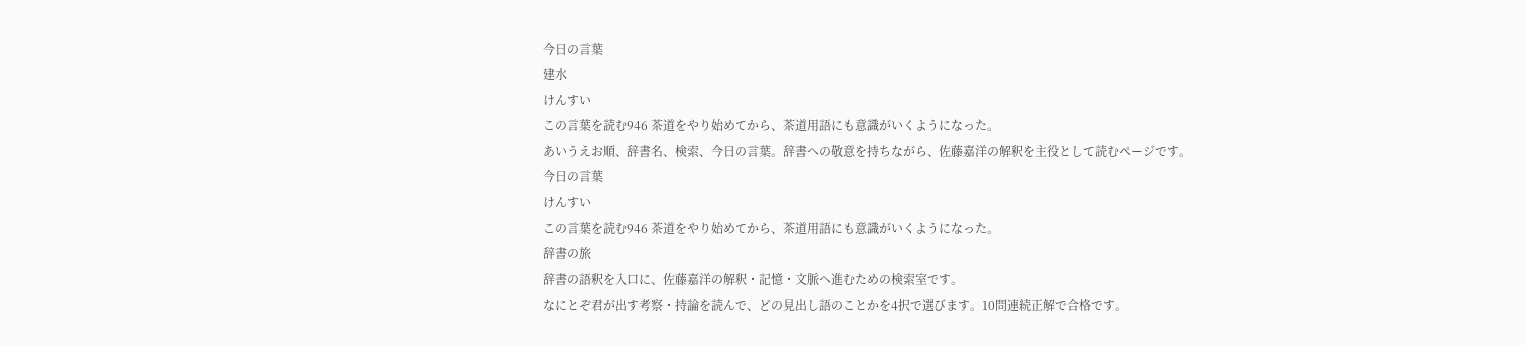今日の言葉
建水
けんすい
この言葉を読む946 茶道をやり始めてから、茶道用語にも意識がいくようになった。
あいうえお順、辞書名、検索、今日の言葉。辞書への敬意を持ちながら、佐藤嘉洋の解釈を主役として読むページです。
今日の言葉
けんすい
この言葉を読む946 茶道をやり始めてから、茶道用語にも意識がいくようになった。
辞書の旅
辞書の語釈を入口に、佐藤嘉洋の解釈・記憶・文脈へ進むための検索室です。
なにとぞ君が出す考察・持論を読んで、どの見出し語のことかを4択で選びます。10問連続正解で合格です。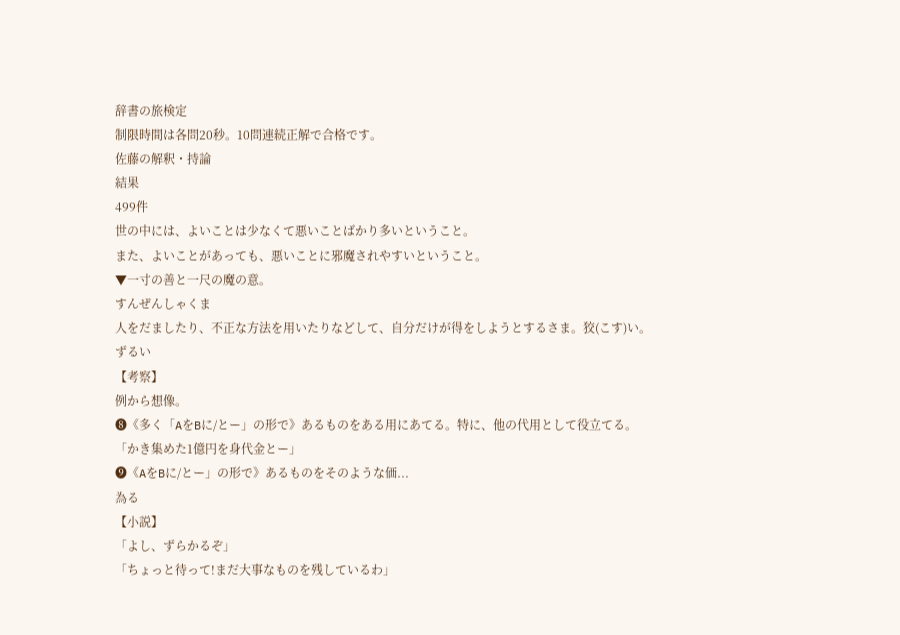辞書の旅検定
制限時間は各問20秒。10問連続正解で合格です。
佐藤の解釈・持論
結果
499件
世の中には、よいことは少なくて悪いことばかり多いということ。
また、よいことがあっても、悪いことに邪魔されやすいということ。
▼一寸の善と一尺の魔の意。
すんぜんしゃくま
人をだましたり、不正な方法を用いたりなどして、自分だけが得をしようとするさま。狡(こす)い。
ずるい
【考察】
例から想像。
❽《多く「AをBに/とー」の形で》あるものをある用にあてる。特に、他の代用として役立てる。
「かき集めた1億円を身代金とー」
❾《AをBに/とー」の形で》あるものをそのような価...
為る
【小説】
「よし、ずらかるぞ」
「ちょっと待って!まだ大事なものを残しているわ」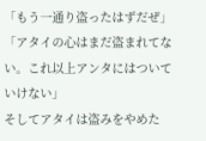「もう一通り盗ったはずだぜ」
「アタイの心はまだ盗まれてない。これ以上アンタにはついていけない」
そしてアタイは盗みをやめた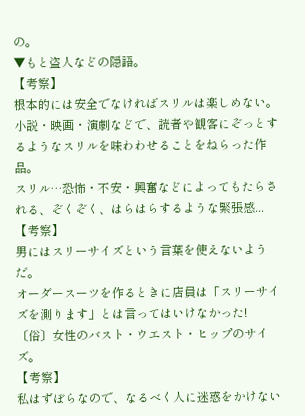の。
▼もと盗人などの隠語。
【考察】
根本的には安全でなければスリルは楽しめない。
小説・映画・演劇などで、読者や観客にぞっとするようなスリルを味わわせることをねらった作品。
スリル…恐怖・不安・興奮などによってもたらされる、ぞくぞく、はらはらするような緊張感...
【考察】
男にはスリーサイズという言葉を使えないようだ。
オーダースーツを作るときに店員は「スリーサイズを測ります」とは言ってはいけなかった!
〔俗〕女性のバスト・ウエスト・ヒップのサイズ。
【考察】
私はずぼらなので、なるべく人に迷惑をかけない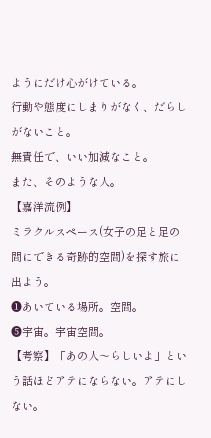ようにだけ心がけている。
行動や態度にしまりがなく、だらしがないこと。
無責任で、いい加減なこと。
また、そのような人。
【嘉洋流例】
ミラクルスペース(女子の足と足の間にできる奇跡的空間)を探す旅に出よう。
❶あいている場所。空間。
❺宇宙。宇宙空間。
【考察】「あの人〜らしいよ」という話ほどアテにならない。アテにしない。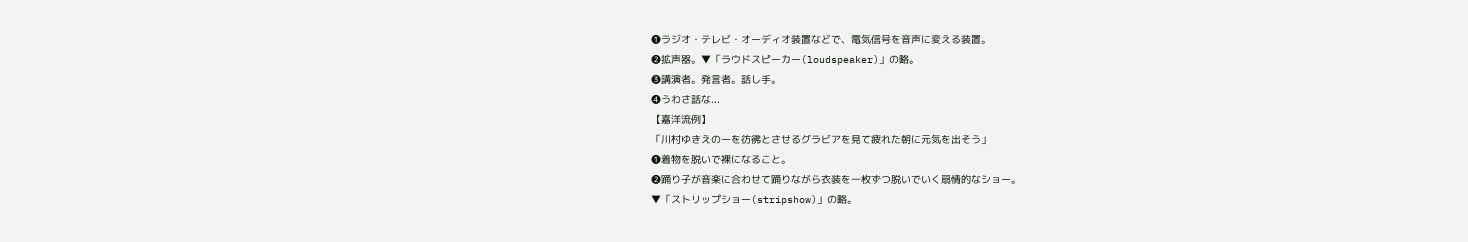❶ラジオ・テレビ・オーディオ装置などで、電気信号を音声に変える装置。
❷拡声器。▼「ラウドスピーカー(loudspeaker)」の略。
❸講演者。発言者。話し手。
❹うわさ話な...
【嘉洋流例】
「川村ゆきえのーを彷彿とさせるグラビアを見て疲れた朝に元気を出そう」
❶着物を脱いで裸になること。
❷踊り子が音楽に合わせて踊りながら衣装を一枚ずつ脱いでいく扇情的なショー。
▼「ストリップショー(stripshow)」の略。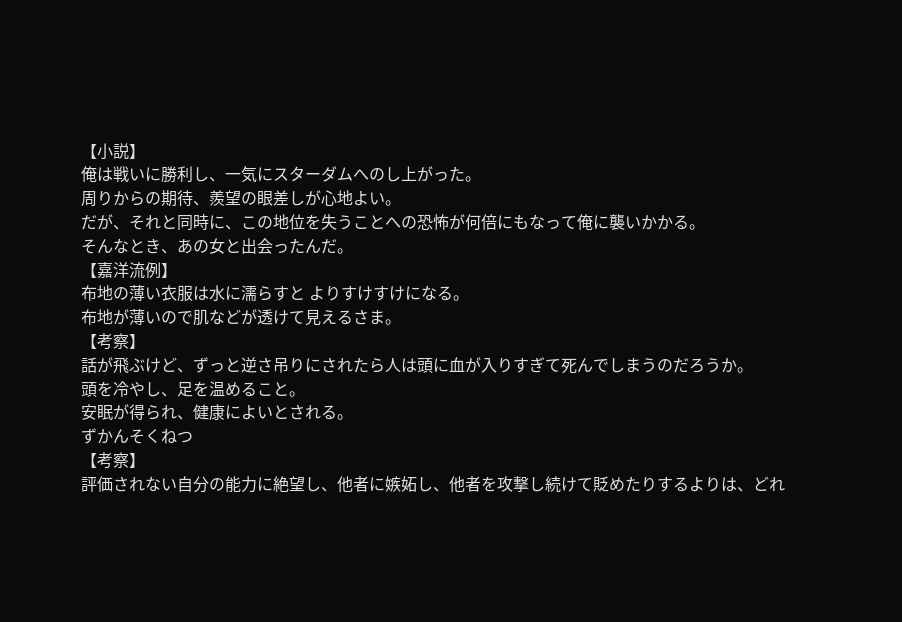【小説】
俺は戦いに勝利し、一気にスターダムへのし上がった。
周りからの期待、羨望の眼差しが心地よい。
だが、それと同時に、この地位を失うことへの恐怖が何倍にもなって俺に襲いかかる。
そんなとき、あの女と出会ったんだ。
【嘉洋流例】
布地の薄い衣服は水に濡らすと よりすけすけになる。
布地が薄いので肌などが透けて見えるさま。
【考察】
話が飛ぶけど、ずっと逆さ吊りにされたら人は頭に血が入りすぎて死んでしまうのだろうか。
頭を冷やし、足を温めること。
安眠が得られ、健康によいとされる。
ずかんそくねつ
【考察】
評価されない自分の能力に絶望し、他者に嫉妬し、他者を攻撃し続けて貶めたりするよりは、どれ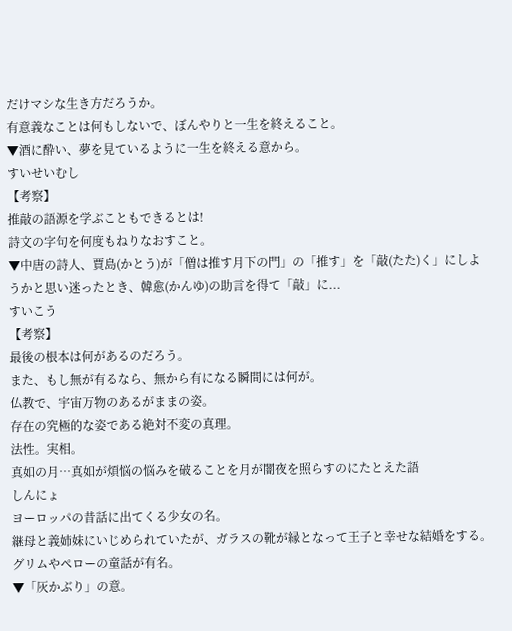だけマシな生き方だろうか。
有意義なことは何もしないで、ぼんやりと一生を終えること。
▼酒に酔い、夢を見ているように一生を終える意から。
すいせいむし
【考察】
推敲の語源を学ぶこともできるとは!
詩文の字句を何度もねりなおすこと。
▼中唐の詩人、賈島(かとう)が「僧は推す月下の門」の「推す」を「敲(たた)く」にしようかと思い迷ったとき、韓愈(かんゆ)の助言を得て「敲」に...
すいこう
【考察】
最後の根本は何があるのだろう。
また、もし無が有るなら、無から有になる瞬間には何が。
仏教で、宇宙万物のあるがままの姿。
存在の究極的な姿である絶対不変の真理。
法性。実相。
真如の月…真如が煩悩の悩みを破ることを月が闇夜を照らすのにたとえた語
しんにょ
ヨーロッパの昔話に出てくる少女の名。
継母と義姉妹にいじめられていたが、ガラスの靴が縁となって王子と幸せな結婚をする。
グリムやペローの童話が有名。
▼「灰かぶり」の意。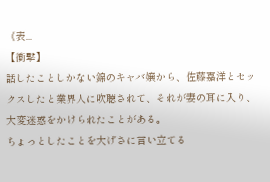《表...
【衝撃】
話したことしかない錦のキャバ嬢から、佐藤嘉洋とセックスしたと業界人に吹聴されて、それが妻の耳に入り、大変迷惑をかけられたことがある。
ちょっとしたことを大げさに言い立てる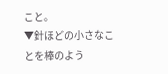こと。
▼針ほどの小さなことを棒のよう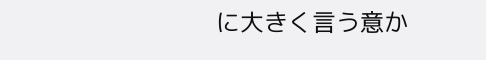に大きく言う意か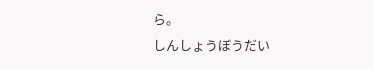ら。
しんしょうぼうだい